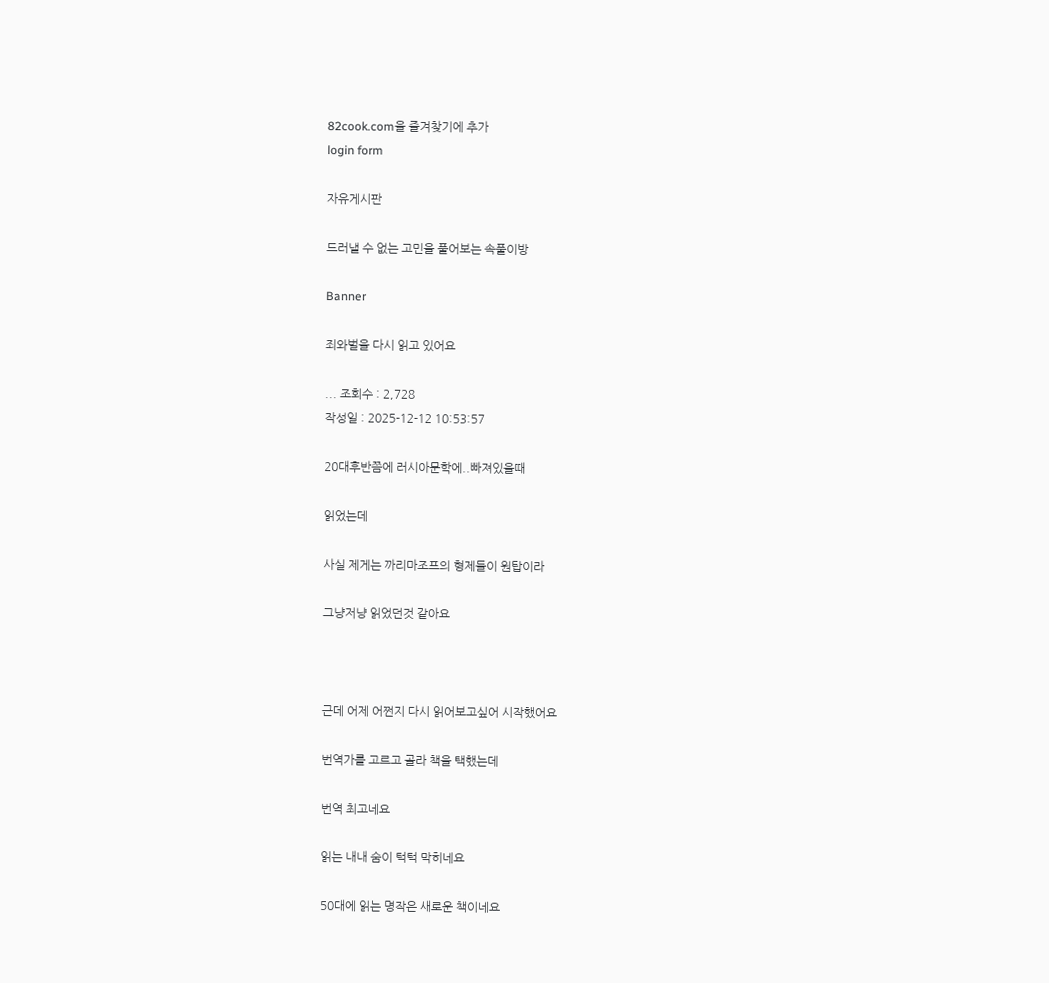82cook.com을 즐겨찾기에 추가
login form

자유게시판

드러낼 수 없는 고민을 풀어보는 속풀이방

Banner

죄와벌을 다시 읽고 있어요

... 조회수 : 2,728
작성일 : 2025-12-12 10:53:57

20대후반쯤에 러시아문학에..빠져있을때

읽었는데

사실 제게는 까리마조프의 형제들이 원탑이라

그냥저냥 읽었던것 같아요



근데 어제 어쩐지 다시 읽어보고싶어 시작했어요

번역가를 고르고 골라 책을 택했는데

번역 최고네요

읽는 내내 숨이 턱턱 막히네요

50대에 읽는 명작은 새로운 책이네요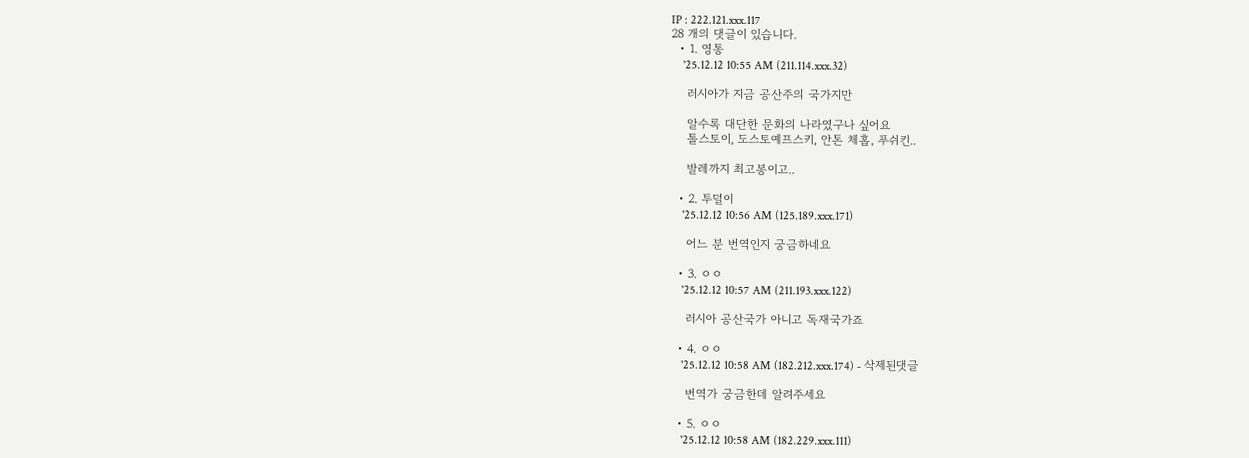IP : 222.121.xxx.117
28 개의 댓글이 있습니다.
  • 1. 영통
    '25.12.12 10:55 AM (211.114.xxx.32)

    러시아가 지금 공산주의 국가지만

    알수록 대단한 문화의 나라였구나 싶어요
    톨스토이, 도스토예프스키, 안톤 체홉, 푸쉬킨..

    발레까지 최고봉이고..

  • 2. 투덜이
    '25.12.12 10:56 AM (125.189.xxx.171)

    어느 분 번역인지 궁금하네요

  • 3. ㅇㅇ
    '25.12.12 10:57 AM (211.193.xxx.122)

    러시아 공산국가 아니고 독재국가죠

  • 4. ㅇㅇ
    '25.12.12 10:58 AM (182.212.xxx.174) - 삭제된댓글

    번역가 궁금한데 알려주세요

  • 5. ㅇㅇ
    '25.12.12 10:58 AM (182.229.xxx.111)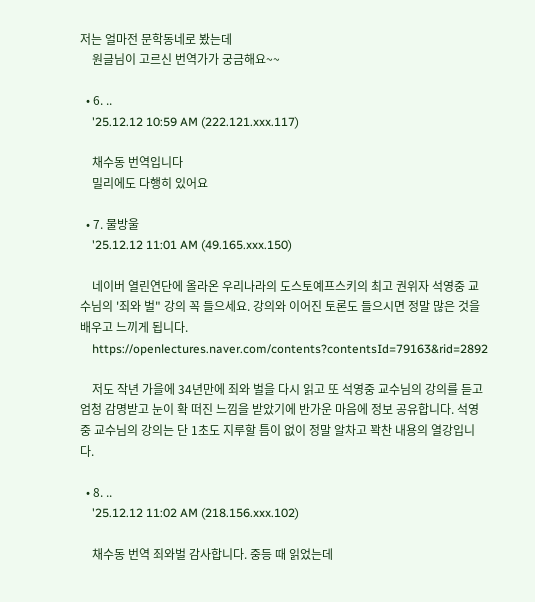저는 얼마전 문학동네로 봤는데
    원글님이 고르신 번역가가 궁금해요~~

  • 6. ..
    '25.12.12 10:59 AM (222.121.xxx.117)

    채수동 번역입니다
    밀리에도 다행히 있어요

  • 7. 물방울
    '25.12.12 11:01 AM (49.165.xxx.150)

    네이버 열린연단에 올라온 우리나라의 도스토예프스키의 최고 권위자 석영중 교수님의 '죄와 벌" 강의 꼭 들으세요. 강의와 이어진 토론도 들으시면 정말 많은 것을 배우고 느끼게 됩니다.
    https://openlectures.naver.com/contents?contentsId=79163&rid=2892

    저도 작년 가을에 34년만에 죄와 벌을 다시 읽고 또 석영중 교수님의 강의를 듣고 엄청 감명받고 눈이 확 떠진 느낌을 받았기에 반가운 마음에 정보 공유합니다. 석영중 교수님의 강의는 단 1초도 지루할 틈이 없이 정말 알차고 꽉찬 내용의 열강입니다.

  • 8. ..
    '25.12.12 11:02 AM (218.156.xxx.102)

    채수동 번역 죄와벌 감사합니다. 중등 때 읽었는데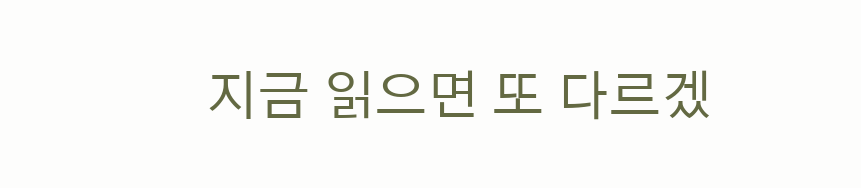지금 읽으면 또 다르겠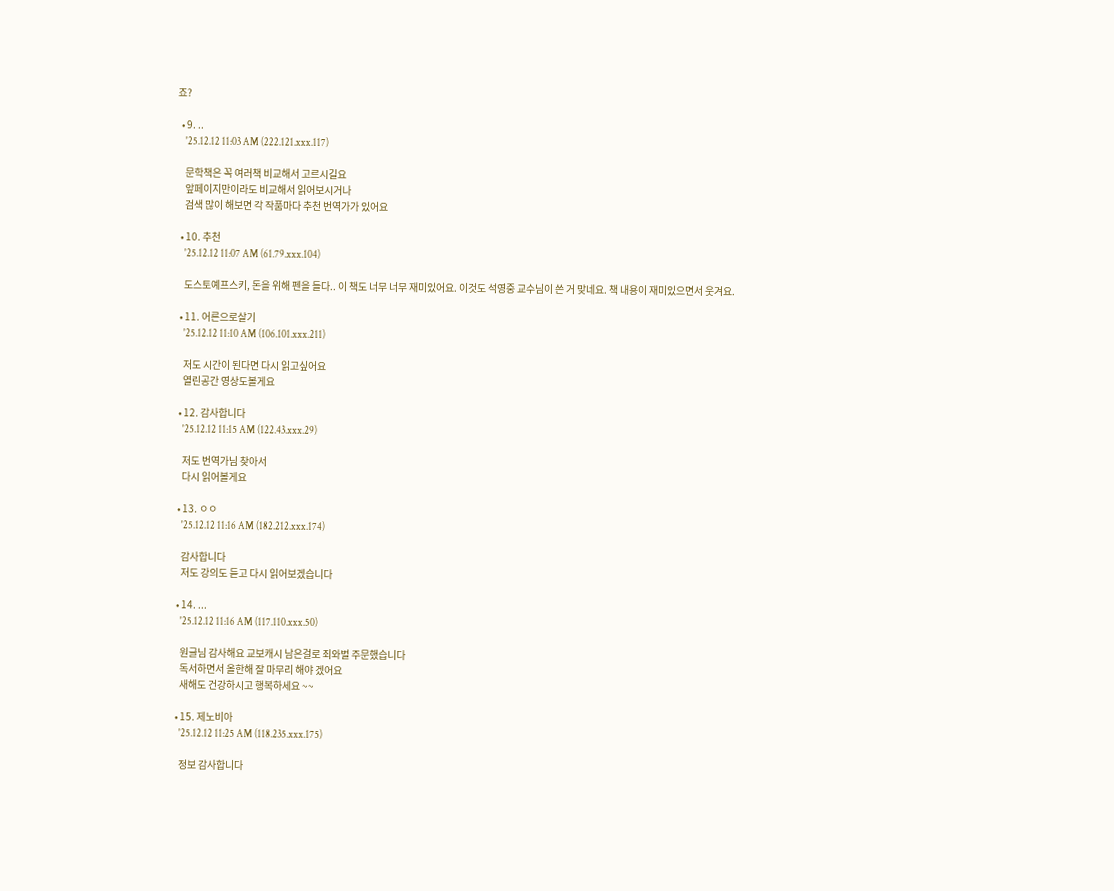죠?

  • 9. ..
    '25.12.12 11:03 AM (222.121.xxx.117)

    문학책은 꼭 여러책 비교해서 고르시길요
    앞페이지만이라도 비교해서 읽어보시거나
    검색 많이 해보면 각 작품마다 추천 번역가가 있어요

  • 10. 추천
    '25.12.12 11:07 AM (61.79.xxx.104)

    도스토예프스키, 돈을 위해 펜을 들다.. 이 책도 너무 너무 재미있어요. 이것도 석영중 교수님이 쓴 거 맞네요. 책 내용이 재미있으면서 웃겨요.

  • 11. 어른으로살기
    '25.12.12 11:10 AM (106.101.xxx.211)

    저도 시간이 된다면 다시 읽고싶어요
    열린공간 영상도볼게요

  • 12. 감사합니다
    '25.12.12 11:15 AM (122.43.xxx.29)

    저도 번역가님 찾아서
    다시 읽어볼게요

  • 13. ㅇㅇ
    '25.12.12 11:16 AM (182.212.xxx.174)

    감사합니다
    저도 강의도 듣고 다시 읽어보겠습니다

  • 14. ...
    '25.12.12 11:16 AM (117.110.xxx.50)

    원글님 감사해요 교보캐시 남은걸로 죄와벌 주문했습니다
    독서하면서 올한해 잘 마무리 해야 겠어요
    새해도 건강하시고 행복하세요 ~~

  • 15. 제노비아
    '25.12.12 11:25 AM (118.235.xxx.175)

    정보 감사합니다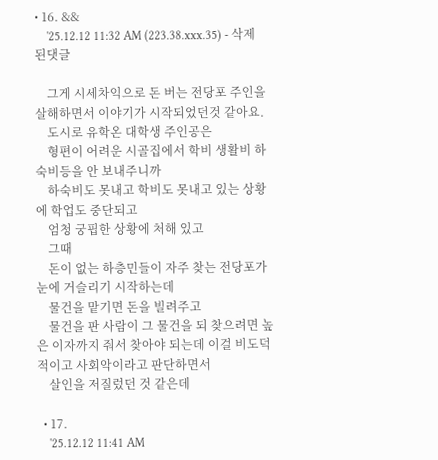• 16. &&
    '25.12.12 11:32 AM (223.38.xxx.35) - 삭제된댓글

    그게 시세차익으로 돈 버는 전당포 주인을 살해하면서 이야기가 시작되었던것 같아요.
    도시로 유학온 대학생 주인공은
    형편이 어려운 시골집에서 학비 생활비 하숙비등을 안 보내주니까
    하숙비도 못내고 학비도 못내고 있는 상황에 학업도 중단되고
    엄청 궁핍한 상황에 처해 있고
    그때
    돈이 없는 하층민들이 자주 찾는 전당포가 눈에 거슬리기 시작하는데
    물건을 맡기면 돈을 빌려주고
    물건을 판 사람이 그 물건을 되 찾으려면 높은 이자까지 줘서 찾아야 되는데 이걸 비도덕적이고 사회악이라고 판단하면서
    살인을 저질렀던 것 같은데

  • 17.
    '25.12.12 11:41 AM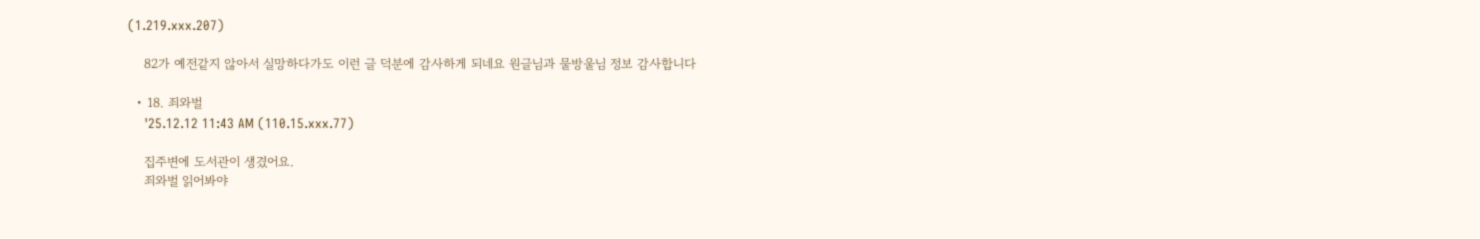(1.219.xxx.207)

    82가 예전같지 않아서 실망하다가도 이런 글 덕분에 감사하게 되네요 원글님과 물방울님 정보 감사합니다

  • 18. 죄와벌
    '25.12.12 11:43 AM (110.15.xxx.77)

    집주변에 도서관이 생겼어요.
    죄와벌 읽어봐야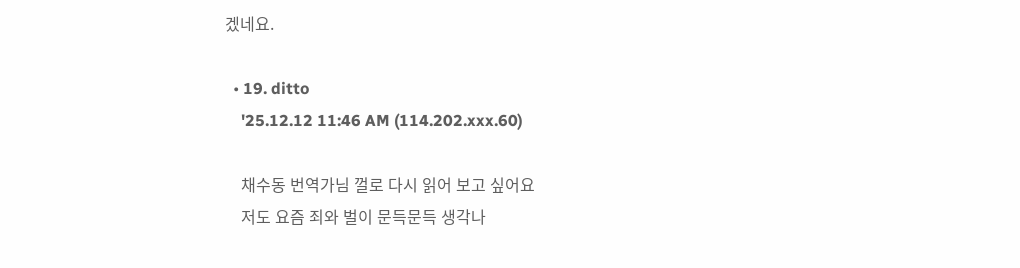겠네요.

  • 19. ditto
    '25.12.12 11:46 AM (114.202.xxx.60)

    채수동 번역가님 껄로 다시 읽어 보고 싶어요
    저도 요즘 죄와 벌이 문득문득 생각나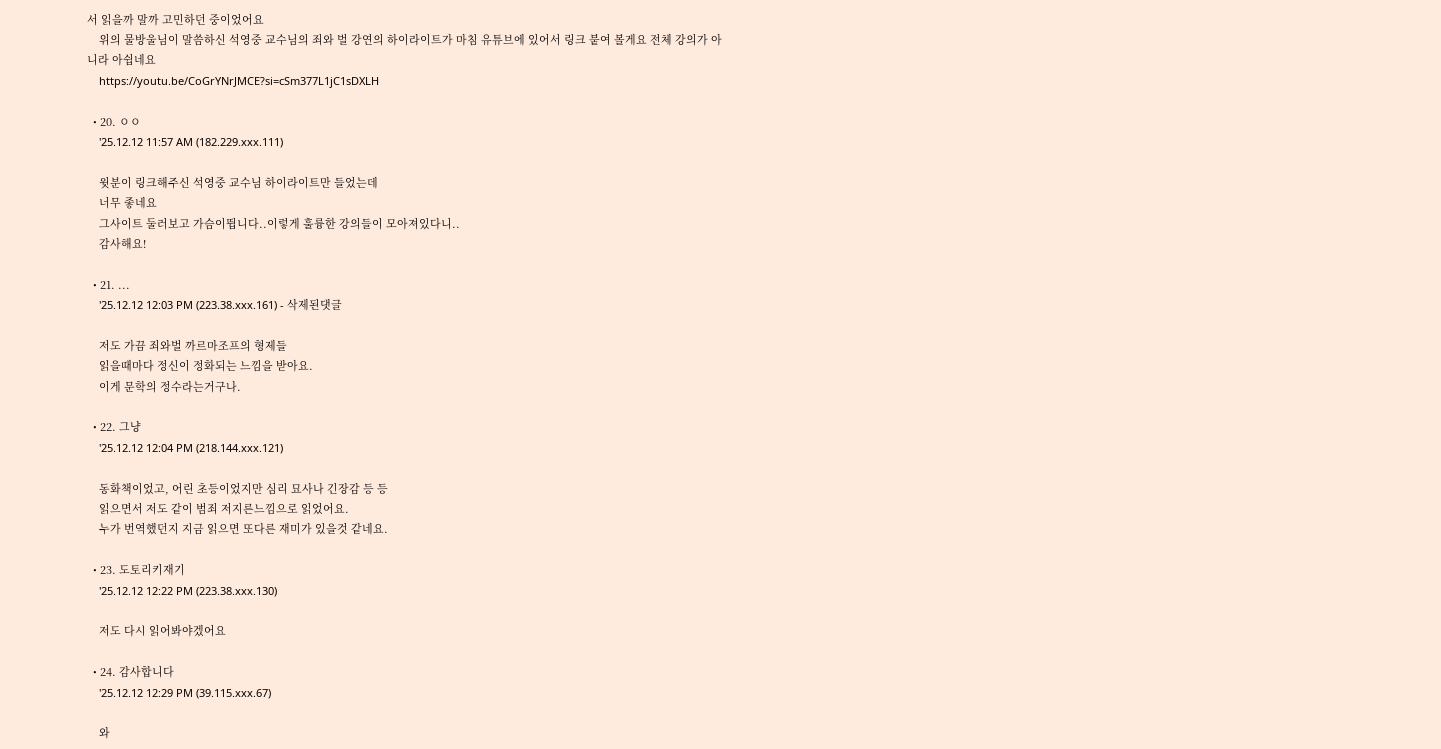서 읽을까 말까 고민하던 중이었어요
    위의 물방울님이 말씀하신 석영중 교수님의 죄와 벌 강연의 하이라이트가 마침 유튜브에 있어서 링크 붙여 볼게요 전체 강의가 아니라 아쉽네요
    https://youtu.be/CoGrYNrJMCE?si=cSm377L1jC1sDXLH

  • 20. ㅇㅇ
    '25.12.12 11:57 AM (182.229.xxx.111)

    윗분이 링크해주신 석영중 교수님 하이라이트만 들었는데
    너무 좋네요
    그사이트 둘러보고 가슴이뜁니다..이렇게 훌륭한 강의들이 모아져있다니..
    감사해요!

  • 21. ...
    '25.12.12 12:03 PM (223.38.xxx.161) - 삭제된댓글

    저도 가끔 죄와벌 까르마조프의 형제들
    읽을때마다 정신이 정화되는 느낌을 받아요.
    이게 문학의 정수라는거구나.

  • 22. 그냥
    '25.12.12 12:04 PM (218.144.xxx.121)

    동화책이었고, 어린 초등이었지만 심리 묘사나 긴장감 등 등
    읽으면서 저도 같이 범죄 저지른느낌으로 읽었어요.
    누가 번역했던지 지금 읽으면 또다른 재미가 있을것 같네요.

  • 23. 도토리키재기
    '25.12.12 12:22 PM (223.38.xxx.130)

    저도 다시 읽어봐야겠어요

  • 24. 감사합니다
    '25.12.12 12:29 PM (39.115.xxx.67)

    와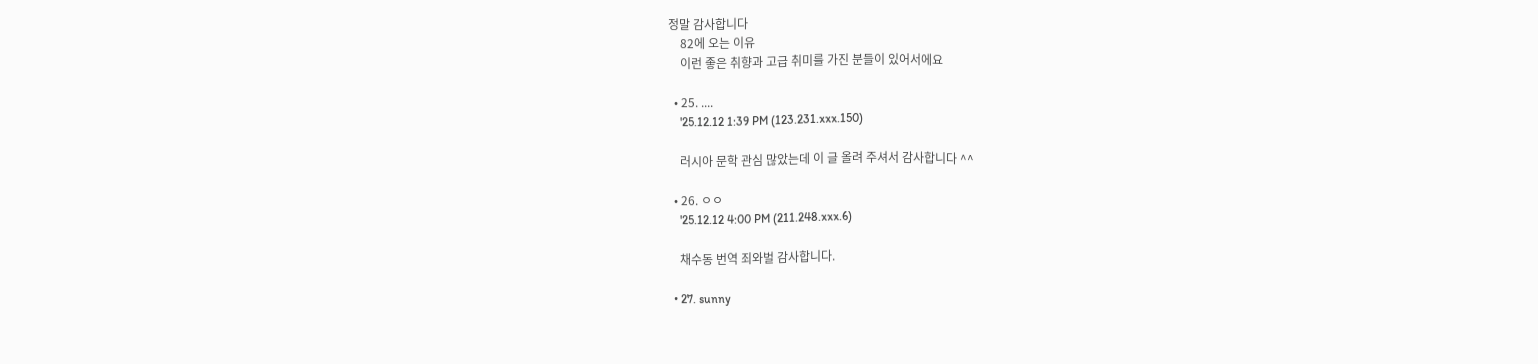정말 감사합니다
    82에 오는 이유
    이런 좋은 취향과 고급 취미를 가진 분들이 있어서에요

  • 25. ....
    '25.12.12 1:39 PM (123.231.xxx.150)

    러시아 문학 관심 많았는데 이 글 올려 주셔서 감사합니다 ^^

  • 26. ㅇㅇ
    '25.12.12 4:00 PM (211.248.xxx.6)

    채수동 번역 죄와벌 감사합니다.

  • 27. sunny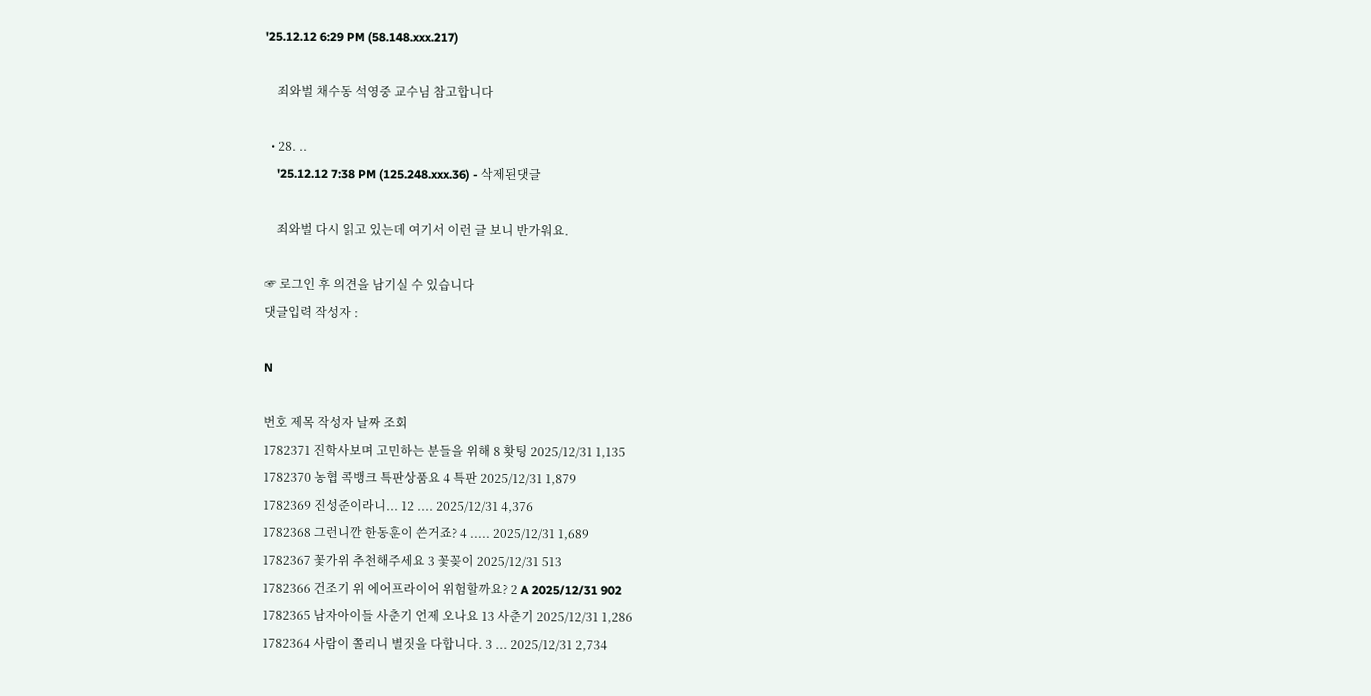'25.12.12 6:29 PM (58.148.xxx.217)

    죄와벌 채수동 석영중 교수님 참고합니다

  • 28. ..
    '25.12.12 7:38 PM (125.248.xxx.36) - 삭제된댓글

    죄와벌 다시 읽고 있는데 여기서 이런 글 보니 반가워요.

☞ 로그인 후 의견을 남기실 수 있습니다
댓글입력 작성자 :

N

번호 제목 작성자 날짜 조회
1782371 진학사보며 고민하는 분들을 위해 8 홧팅 2025/12/31 1,135
1782370 농협 콕뱅크 특판상품요 4 특판 2025/12/31 1,879
1782369 진성준이라니... 12 .... 2025/12/31 4,376
1782368 그런니깐 한동훈이 쓴거죠? 4 ..... 2025/12/31 1,689
1782367 꽃가위 추천해주세요 3 꽃꽂이 2025/12/31 513
1782366 건조기 위 에어프라이어 위험할까요? 2 A 2025/12/31 902
1782365 남자아이들 사춘기 언제 오나요 13 사춘기 2025/12/31 1,286
1782364 사람이 쫄리니 별짓을 다합니다. 3 ... 2025/12/31 2,734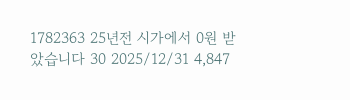1782363 25년전 시가에서 0원 받았습니다 30 2025/12/31 4,847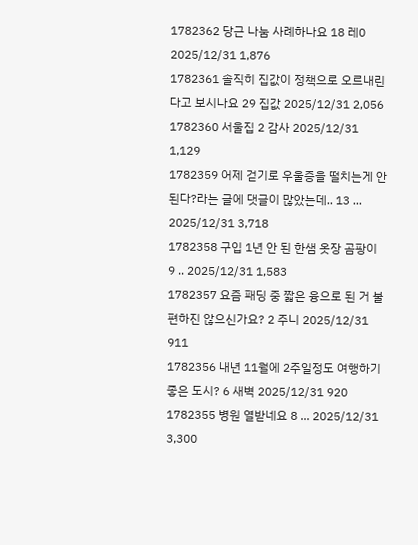1782362 당근 나눔 사례하나요 18 레0 2025/12/31 1,876
1782361 솔직히 집값이 정책으로 오르내린다고 보시나요 29 집값 2025/12/31 2,056
1782360 서울집 2 감사 2025/12/31 1,129
1782359 어제 걷기로 우울증을 떨치는게 안된다?라는 글에 댓글이 많았는데.. 13 ... 2025/12/31 3,718
1782358 구입 1년 안 된 한샘 옷장 곰팡이 9 .. 2025/12/31 1,583
1782357 요즘 패딩 중 짧은 융으로 된 거 불편하진 않으신가요? 2 주니 2025/12/31 911
1782356 내년 11월에 2주일정도 여행하기 좋은 도시? 6 새벽 2025/12/31 920
1782355 병원 열받네요 8 ... 2025/12/31 3,300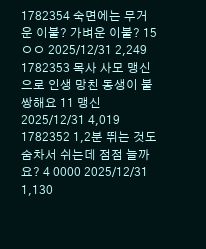1782354 숙면에는 무거운 이불? 가벼운 이불? 15 ㅇㅇ 2025/12/31 2,249
1782353 목사 사모 맹신으로 인생 망친 동생이 불쌍해요 11 맹신 2025/12/31 4,019
1782352 1,2분 뛰는 것도 숨차서 쉬는데 점점 늘까요? 4 0000 2025/12/31 1,130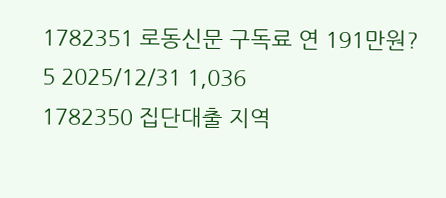1782351 로동신문 구독료 연 191만원? 5 2025/12/31 1,036
1782350 집단대출 지역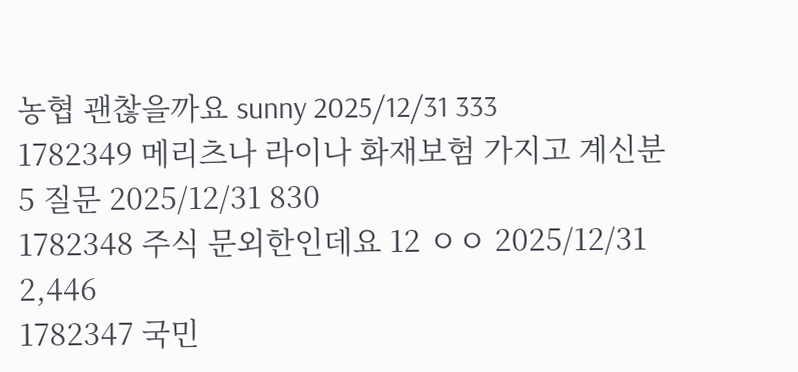농협 괜찮을까요 sunny 2025/12/31 333
1782349 메리츠나 라이나 화재보험 가지고 계신분 5 질문 2025/12/31 830
1782348 주식 문외한인데요 12 ㅇㅇ 2025/12/31 2,446
1782347 국민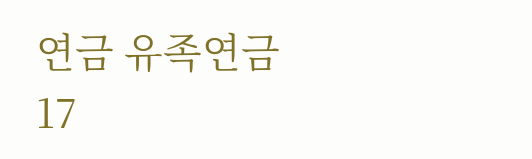연금 유족연금 17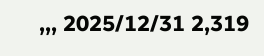,,, 2025/12/31 2,319